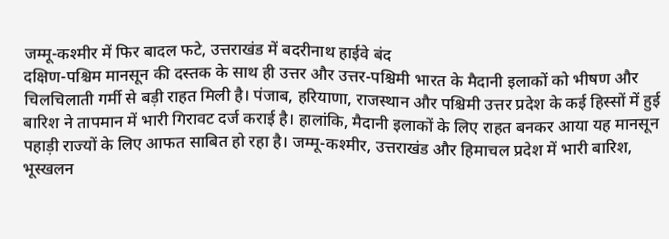जम्मू-कश्मीर में फिर बादल फटे, उत्तराखंड में बदरीनाथ हाईवे बंद
दक्षिण-पश्चिम मानसून की दस्तक के साथ ही उत्तर और उत्तर-पश्चिमी भारत के मैदानी इलाकों को भीषण और चिलचिलाती गर्मी से बड़ी राहत मिली है। पंजाब, हरियाणा, राजस्थान और पश्चिमी उत्तर प्रदेश के कई हिस्सों में हुई बारिश ने तापमान में भारी गिरावट दर्ज कराई है। हालांकि, मैदानी इलाकों के लिए राहत बनकर आया यह मानसून पहाड़ी राज्यों के लिए आफत साबित हो रहा है। जम्मू-कश्मीर, उत्तराखंड और हिमाचल प्रदेश में भारी बारिश, भूस्खलन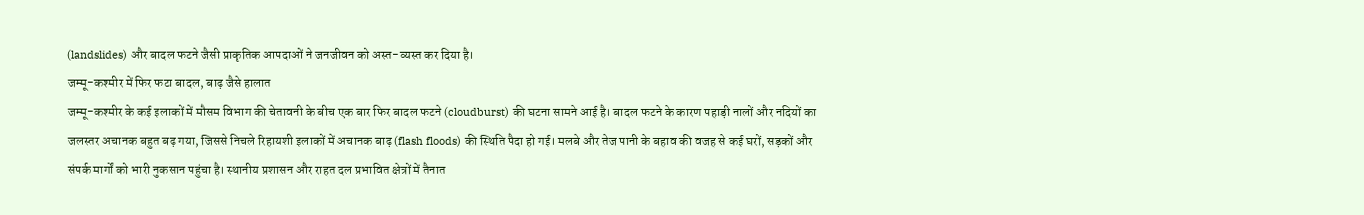(landslides) और बादल फटने जैसी प्राकृतिक आपदाओं ने जनजीवन को अस्त-व्यस्त कर दिया है।
जम्मू-कश्मीर में फिर फटा बादल, बाढ़ जैसे हालात
जम्मू-कश्मीर के कई इलाकों में मौसम विभाग की चेतावनी के बीच एक बार फिर बादल फटने (cloudburst) की घटना सामने आई है। बादल फटने के कारण पहाड़ी नालों और नदियों का जलस्तर अचानक बहुत बढ़ गया, जिससे निचले रिहायशी इलाकों में अचानक बाढ़ (flash floods) की स्थिति पैदा हो गई। मलबे और तेज पानी के बहाव की वजह से कई घरों, सड़कों और संपर्क मार्गों को भारी नुकसान पहुंचा है। स्थानीय प्रशासन और राहत दल प्रभावित क्षेत्रों में तैनात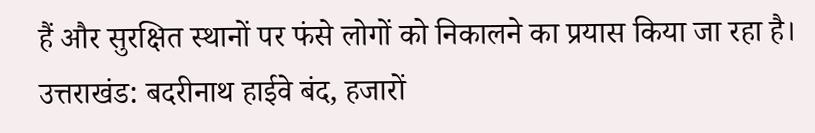हैं और सुरक्षित स्थानों पर फंसे लोगों को निकालने का प्रयास किया जा रहा है।
उत्तराखंड: बदरीनाथ हाईवे बंद, हजारों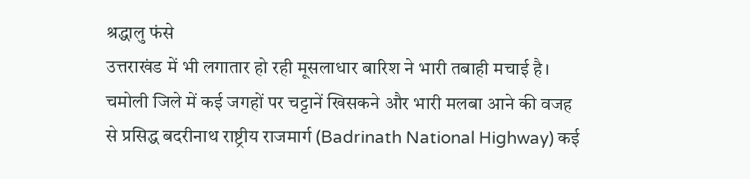श्रद्धालु फंसे
उत्तराखंड में भी लगातार हो रही मूसलाधार बारिश ने भारी तबाही मचाई है। चमोली जिले में कई जगहों पर चट्टानें खिसकने और भारी मलबा आने की वजह से प्रसिद्ध बदरीनाथ राष्ट्रीय राजमार्ग (Badrinath National Highway) कई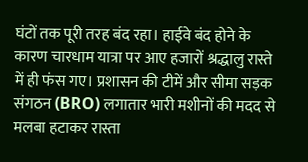घंटों तक पूरी तरह बंद रहा। हाईवे बंद होने के कारण चारधाम यात्रा पर आए हजारों श्रद्धालु रास्ते में ही फंस गए। प्रशासन की टीमें और सीमा सड़क संगठन (BRO) लगातार भारी मशीनों की मदद से मलबा हटाकर रास्ता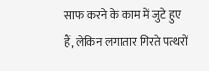साफ करने के काम में जुटे हुए हैं, लेकिन लगातार गिरते पत्थरों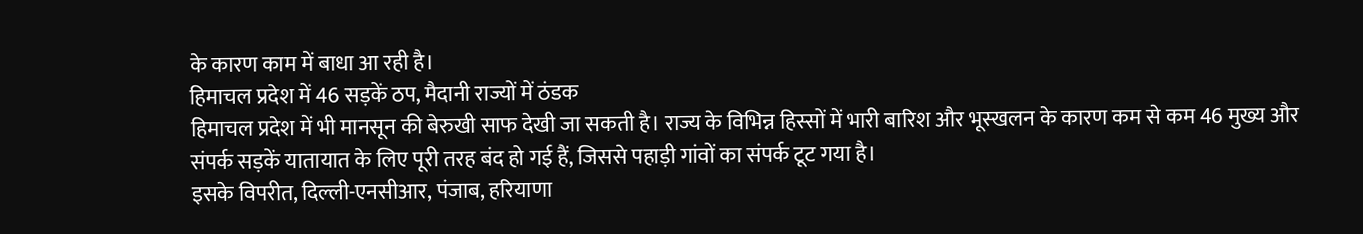के कारण काम में बाधा आ रही है।
हिमाचल प्रदेश में 46 सड़कें ठप, मैदानी राज्यों में ठंडक
हिमाचल प्रदेश में भी मानसून की बेरुखी साफ देखी जा सकती है। राज्य के विभिन्न हिस्सों में भारी बारिश और भूस्खलन के कारण कम से कम 46 मुख्य और संपर्क सड़कें यातायात के लिए पूरी तरह बंद हो गई हैं, जिससे पहाड़ी गांवों का संपर्क टूट गया है।
इसके विपरीत, दिल्ली-एनसीआर, पंजाब, हरियाणा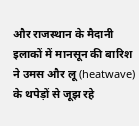और राजस्थान के मैदानी इलाकों में मानसून की बारिश ने उमस और लू (heatwave) के थपेड़ों से जूझ रहे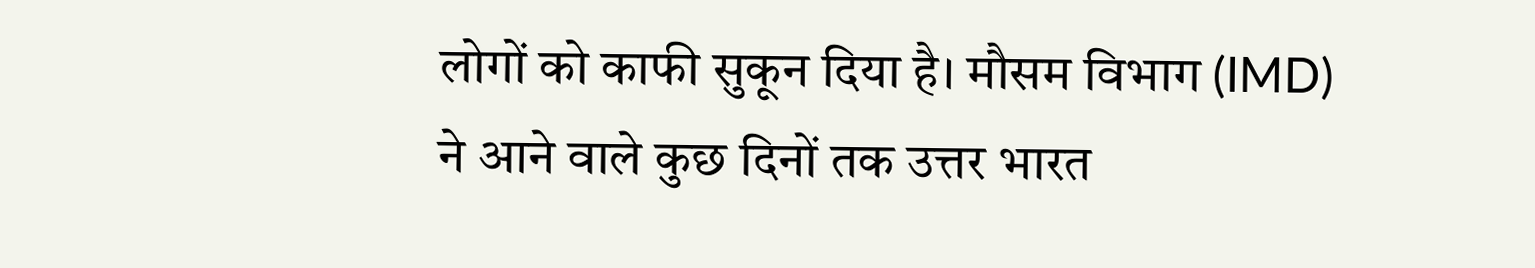लोगों को काफी सुकून दिया है। मौसम विभाग (IMD) ने आने वाले कुछ दिनों तक उत्तर भारत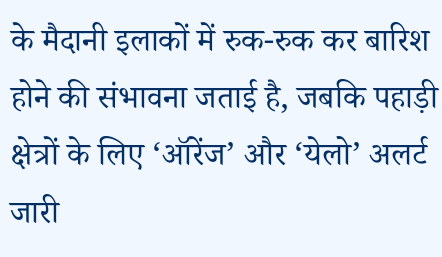के मैदानी इलाकों में रुक-रुक कर बारिश होने की संभावना जताई है, जबकि पहाड़ी क्षेत्रों के लिए ‘ऑरेंज’ और ‘येलो’ अलर्ट जारी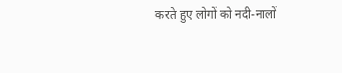करते हुए लोगों को नदी-नालों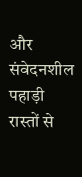और संवेदनशील पहाड़ी रास्तों से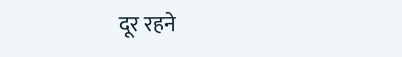दूर रहने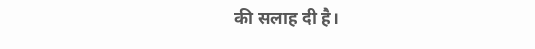की सलाह दी है।